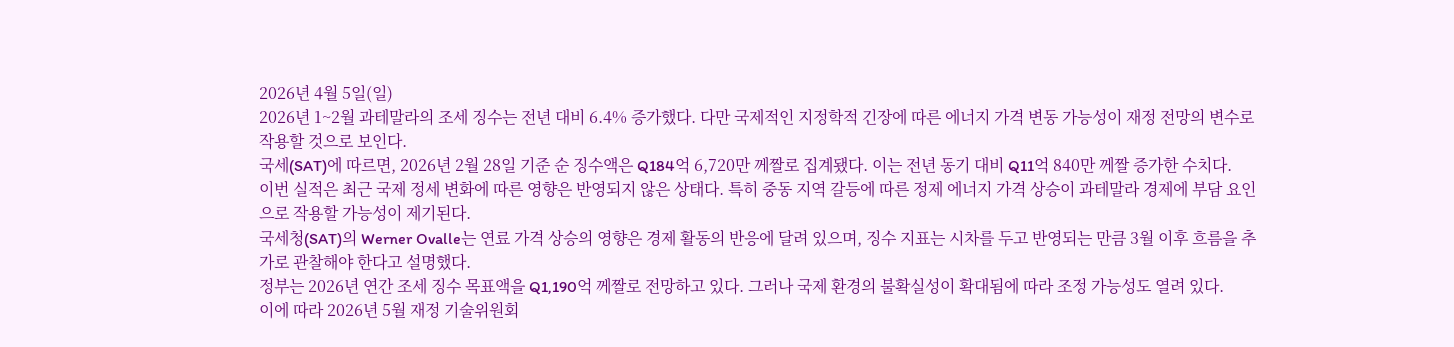2026년 4월 5일(일)
2026년 1~2월 과테말라의 조세 징수는 전년 대비 6.4% 증가했다. 다만 국제적인 지정학적 긴장에 따른 에너지 가격 변동 가능성이 재정 전망의 변수로 작용할 것으로 보인다.
국세(SAT)에 따르면, 2026년 2월 28일 기준 순 징수액은 Q184억 6,720만 께짤로 집계됐다. 이는 전년 동기 대비 Q11억 840만 께짤 증가한 수치다.
이번 실적은 최근 국제 정세 변화에 따른 영향은 반영되지 않은 상태다. 특히 중동 지역 갈등에 따른 정제 에너지 가격 상승이 과테말라 경제에 부담 요인으로 작용할 가능성이 제기된다.
국세청(SAT)의 Werner Ovalle는 연료 가격 상승의 영향은 경제 활동의 반응에 달려 있으며, 징수 지표는 시차를 두고 반영되는 만큼 3월 이후 흐름을 추가로 관찰해야 한다고 설명했다.
정부는 2026년 연간 조세 징수 목표액을 Q1,190억 께짤로 전망하고 있다. 그러나 국제 환경의 불확실성이 확대됨에 따라 조정 가능성도 열려 있다.
이에 따라 2026년 5월 재정 기술위원회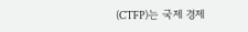(CTFP)는 국제 경제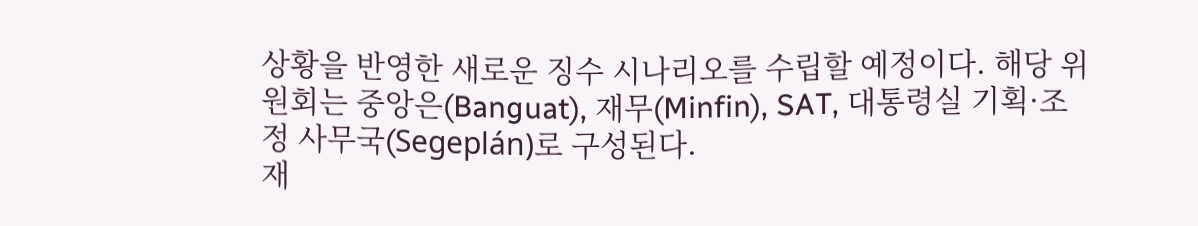상황을 반영한 새로운 징수 시나리오를 수립할 예정이다. 해당 위원회는 중앙은(Banguat), 재무(Minfin), SAT, 대통령실 기획·조정 사무국(Segeplán)로 구성된다.
재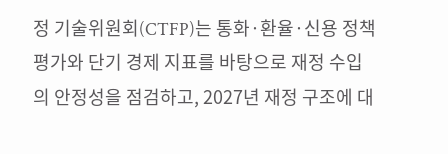정 기술위원회(CTFP)는 통화·환율·신용 정책 평가와 단기 경제 지표를 바탕으로 재정 수입의 안정성을 점검하고, 2027년 재정 구조에 대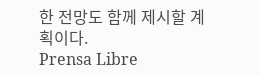한 전망도 함께 제시할 계획이다.
Prensa Libre